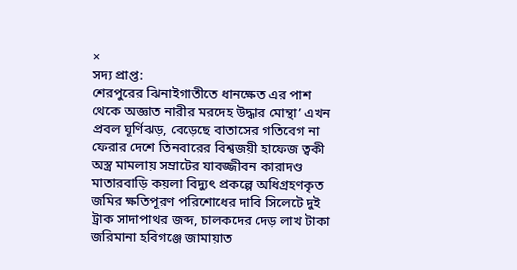×
সদ্য প্রাপ্ত:
শেরপুরের ঝিনাইগাতীতে ধানক্ষেত এর পাশ থেকে অজ্ঞাত নারীর মরদেহ উদ্ধার মোন্থা’ এখন প্রবল ঘূর্ণিঝড়, বেড়েছে বাতাসের গতিবেগ না ফেরার দেশে তিনবারের বিশ্বজয়ী হাফেজ ত্বকী অস্ত্র মামলায় সম্রাটের যাবজ্জীবন কারাদণ্ড মাতারবাড়ি কয়লা বিদ্যুৎ প্রকল্পে অধিগ্রহণকৃত জমির ক্ষতিপূরণ পরিশোধের দাবি সিলেটে দুই ট্রাক সাদাপাথর জব্দ, চালকদের দেড় লাখ টাকা জরিমানা হবিগঞ্জে জামায়াত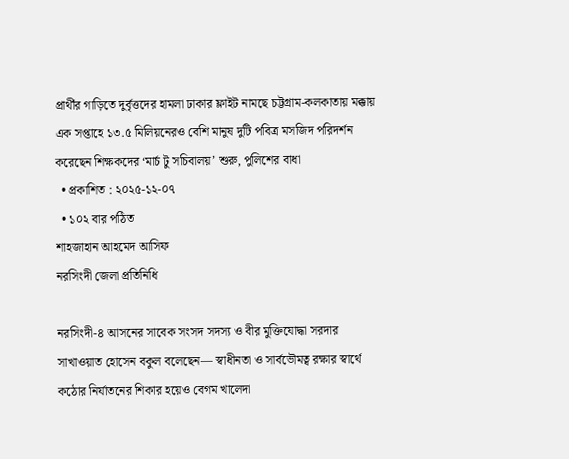প্রার্থীর গাড়িতে দুর্বৃত্তদের হামলা ঢাকার ফ্লাইট নামছে চট্টগ্রাম-কলকাতায় মক্কায় এক সপ্তাহে ১৩.৫ মিলিয়নেরও বেশি মানুষ দুটি পবিত্র মসজিদ পরিদর্শন করেছেন শিক্ষকদের ‘মার্চ টু সচিবালয়’ শুরু, পুলিশের বাধা
  • প্রকাশিত : ২০২৫-১২-০৭
  • ১০২ বার পঠিত
শাহজাহান আহমেদ আসিফ
নরসিংদী জেলা প্রতিনিধি

নরসিংদী-৪ আসনের সাবেক সংসদ সদস্য ও বীর মুক্তিযোদ্ধা সরদার সাখাওয়াত হোসেন বকুল বলেছেন— স্বাধীনতা ও সার্বভৌমত্ব রক্ষার স্বার্থে কঠোর নির্যাতনের শিকার হয়েও বেগম খালেদা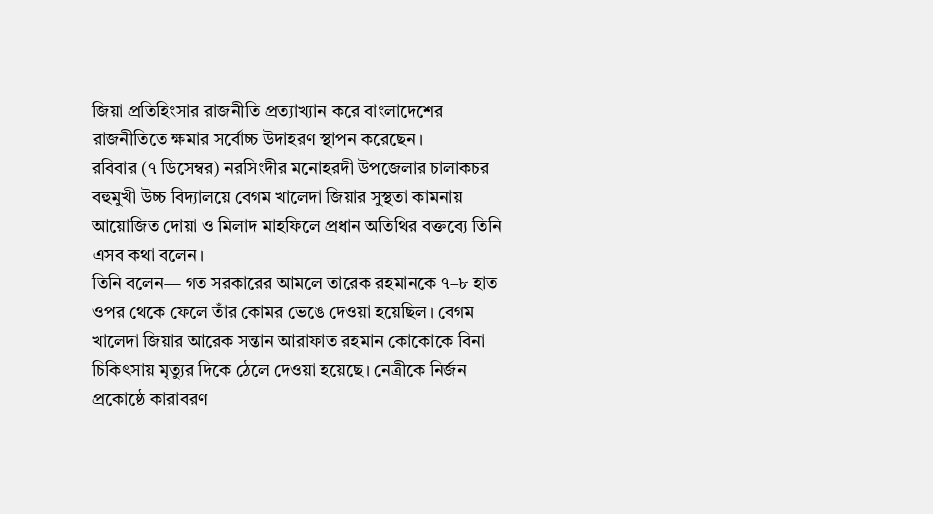জিয়া প্রতিহিংসার রাজনীতি প্রত্যাখ্যান করে বাংলাদেশের রাজনীতিতে ক্ষমার সর্বোচ্চ উদাহরণ স্থাপন করেছেন।
রবিবার (৭ ডিসেম্বর) নরসিংদীর মনোহরদী উপজেলার চালাকচর বহুমুখী উচ্চ বিদ্যালয়ে বেগম খালেদা জিয়ার সুস্থতা কামনায় আয়োজিত দোয়া ও মিলাদ মাহফিলে প্রধান অতিথির বক্তব্যে তিনি এসব কথা বলেন।
তিনি বলেন— গত সরকারের আমলে তারেক রহমানকে ৭–৮ হাত ওপর থেকে ফেলে তাঁর কোমর ভেঙে দেওয়া হয়েছিল। বেগম খালেদা জিয়ার আরেক সন্তান আরাফাত রহমান কোকোকে বিনা চিকিৎসায় মৃত্যুর দিকে ঠেলে দেওয়া হয়েছে। নেত্রীকে নির্জন প্রকোষ্ঠে কারাবরণ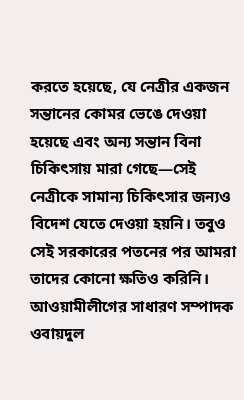করতে হয়েছে, যে নেত্রীর একজন সন্তানের কোমর ভেঙে দেওয়া হয়েছে এবং অন্য সন্তান বিনা চিকিৎসায় মারা গেছে—সেই নেত্রীকে সামান্য চিকিৎসার জন্যও বিদেশ যেতে দেওয়া হয়নি। তবুও সেই সরকারের পতনের পর আমরা তাদের কোনো ক্ষতিও করিনি। আওয়ামীলীগের সাধারণ সম্পাদক ওবায়দুল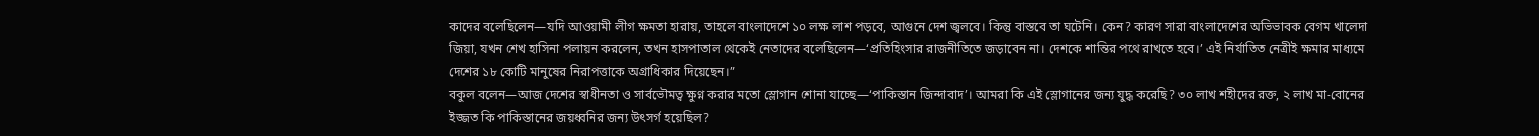কাদের বলেছিলেন—যদি আওয়ামী লীগ ক্ষমতা হারায়, তাহলে বাংলাদেশে ১০ লক্ষ লাশ পড়বে, আগুনে দেশ জ্বলবে। কিন্তু বাস্তবে তা ঘটেনি। কেন? কারণ সারা বাংলাদেশের অভিভাবক বেগম খালেদা জিয়া, যখন শেখ হাসিনা পলায়ন করলেন, তখন হাসপাতাল থেকেই নেতাদের বলেছিলেন—‘প্রতিহিংসার রাজনীতিতে জড়াবেন না। দেশকে শান্তির পথে রাখতে হবে।’ এই নির্যাতিত নেত্রীই ক্ষমার মাধ্যমে দেশের ১৮ কোটি মানুষের নিরাপত্তাকে অগ্রাধিকার দিয়েছেন।”
বকুল বলেন—আজ দেশের স্বাধীনতা ও সার্বভৌমত্ব ক্ষুণ্ন করার মতো স্লোগান শোনা যাচ্ছে—‘পাকিস্তান জিন্দাবাদ’। আমরা কি এই স্লোগানের জন্য যুদ্ধ করেছি? ৩০ লাখ শহীদের রক্ত, ২ লাখ মা-বোনের ইজ্জত কি পাকিস্তানের জয়ধ্বনির জন্য উৎসর্গ হয়েছিল?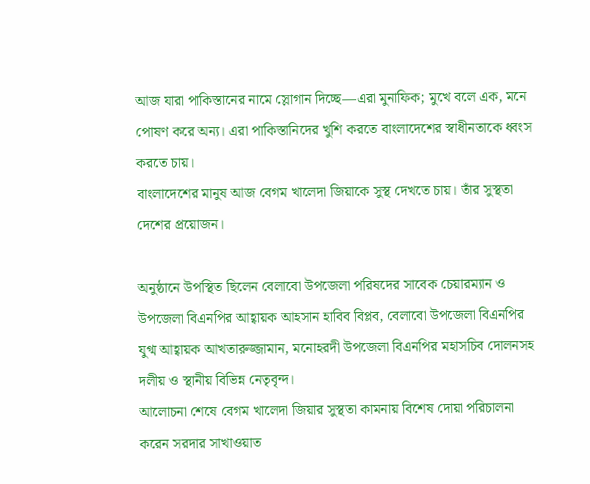আজ যারা পাকিস্তানের নামে স্লোগান দিচ্ছে—এরা মুনাফিক; মুখে বলে এক, মনে পোষণ করে অন্য। এরা পাকিস্তানিদের খুশি করতে বাংলাদেশের স্বাধীনতাকে ধ্বংস করতে চায়।
বাংলাদেশের মানুষ আজ বেগম খালেদা জিয়াকে সুস্থ দেখতে চায়। তাঁর সুস্থতা দেশের প্রয়োজন।

অনুষ্ঠানে উপস্থিত ছিলেন বেলাবো উপজেলা পরিষদের সাবেক চেয়ারম্যান ও উপজেলা বিএনপির আহ্বায়ক আহসান হাবিব বিপ্লব, বেলাবো উপজেলা বিএনপির যুগ্ম আহ্বায়ক আখতারুজ্জামান, মনোহরদী উপজেলা বিএনপির মহাসচিব দোলনসহ দলীয় ও স্থানীয় বিভিন্ন নেতৃবৃন্দ।
আলোচনা শেষে বেগম খালেদা জিয়ার সুস্থতা কামনায় বিশেষ দোয়া পরিচালনা করেন সরদার সাখাওয়াত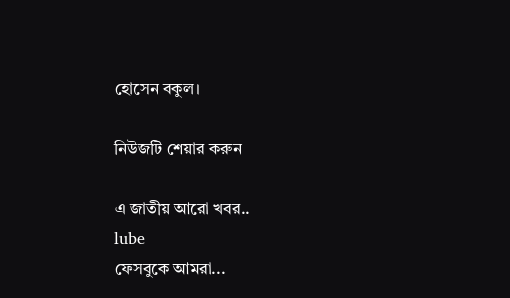হোসেন বকুল।

নিউজটি শেয়ার করুন

এ জাতীয় আরো খবর..
lube
ফেসবুকে আমরা...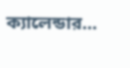ক্যালেন্ডার...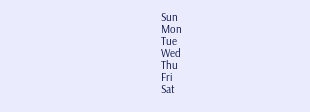Sun
Mon
Tue
Wed
Thu
Fri
Sat